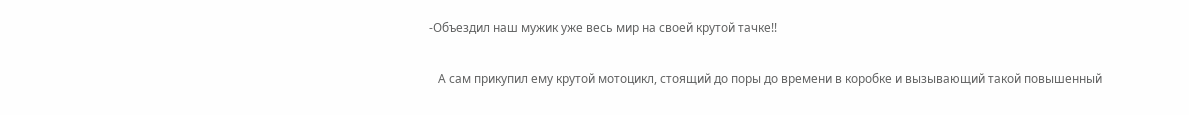-Объездил наш мужик уже весь мир на своей крутой тачке!!

   А сам прикупил ему крутой мотоцикл, стоящий до поры до времени в коробке и вызывающий такой повышенный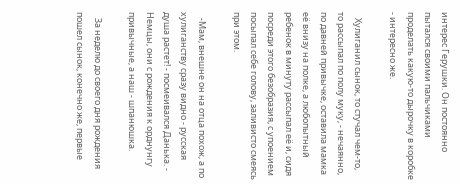интерес Герушки. Он постоянно пытался своими пальчиками проделать какую-то дырочку в коробке - интересно же.

   Хулиганил сынок, то стучал чем-то, то рассыпал по полу муку, - нечаянно, по давней привычке, оставила мамка её внизу на полке, а любопытный ребенок в минуту рассыпал её и, сидя посреди этого безобразия, с упоением посыпал себе голову, заливисто смеясь при этом.

   -Мам, внешне он на отца похож, а по хулиганству сразу видно - русская душа растет! - посмеивался Данька. - Немцы, они с рождения к орднунгу привычные, а наш - шпанюшка.

   За неделю до своего дня рождения пошел сынок, конечно же, первые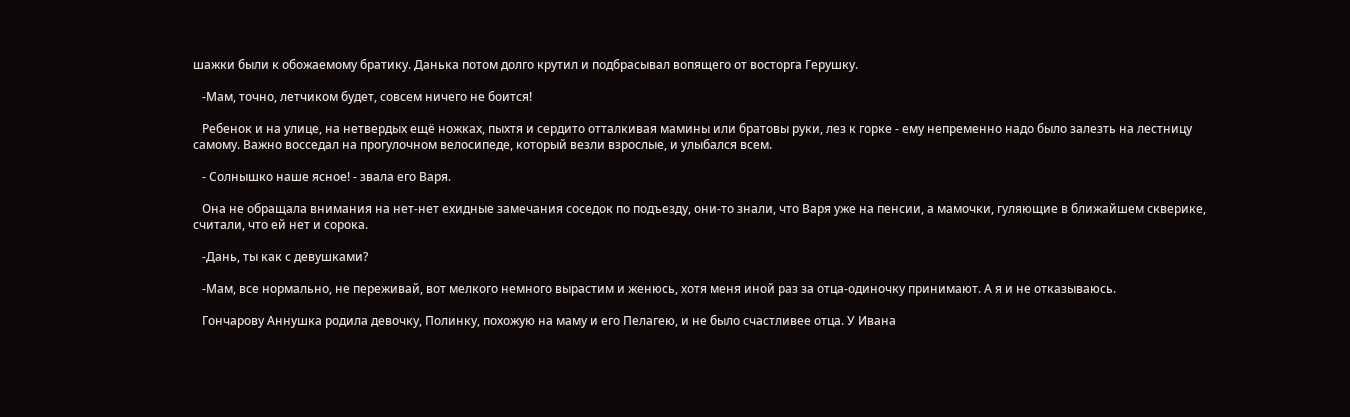шажки были к обожаемому братику. Данька потом долго крутил и подбрасывал вопящего от восторга Герушку.

   -Мам, точно, летчиком будет, совсем ничего не боится!

   Ребенок и на улице, на нетвердых ещё ножках, пыхтя и сердито отталкивая мамины или братовы руки, лез к горке - ему непременно надо было залезть на лестницу самому. Важно восседал на прогулочном велосипеде, который везли взрослые, и улыбался всем.

   - Солнышко наше ясное! - звала его Варя.

   Она не обращала внимания на нет-нет ехидные замечания соседок по подъезду, они-то знали, что Варя уже на пенсии, а мамочки, гуляющие в ближайшем скверике, считали, что ей нет и сорока.

   -Дань, ты как с девушками?

   -Мам, все нормально, не переживай, вот мелкого немного вырастим и женюсь, хотя меня иной раз за отца-одиночку принимают. А я и не отказываюсь.

   Гончарову Аннушка родила девочку, Полинку, похожую на маму и его Пелагею, и не было счастливее отца. У Ивана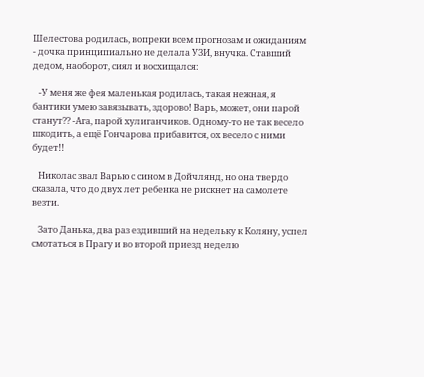Шелестова родилась, вопреки всем прогнозам и ожиданиям - дочка принципиально не делала УЗИ, внучка. Ставший дедом, наоборот, сиял и восхищался:

   -У меня же фея маленькая родилась, такая нежная, я бантики умею завязывать, здорово! Варь, может, они парой станут?? -Ага, парой хулиганчиков. Одному-то не так весело шкодить, а ещё Гончарова прибавится, ох весело с ними будет!!

   Николас звал Варью с сином в Дойчлянд, но она твердо сказала, что до двух лет ребенка не рискнет на самолете везти.

   Зато Данька, два раз ездивший на недельку к Коляну, успел смотаться в Прагу и во второй приезд неделю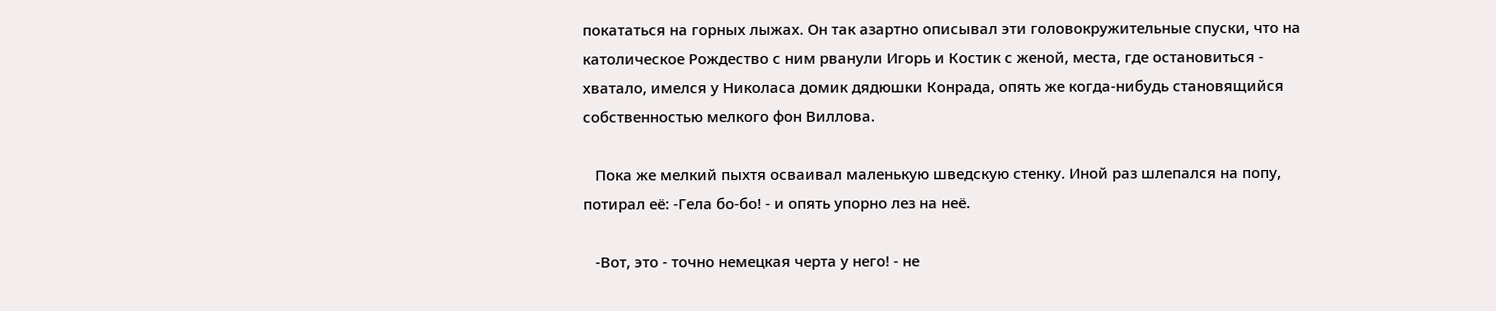покататься на горных лыжах. Он так азартно описывал эти головокружительные спуски, что на католическое Рождество с ним рванули Игорь и Костик с женой, места, где остановиться - хватало, имелся у Николаса домик дядюшки Конрада, опять же когда-нибудь становящийся собственностью мелкого фон Виллова.

   Пока же мелкий пыхтя осваивал маленькую шведскую стенку. Иной раз шлепался на попу, потирал её: -Гела бо-бо! - и опять упорно лез на неё.

   -Вот, это - точно немецкая черта у него! - не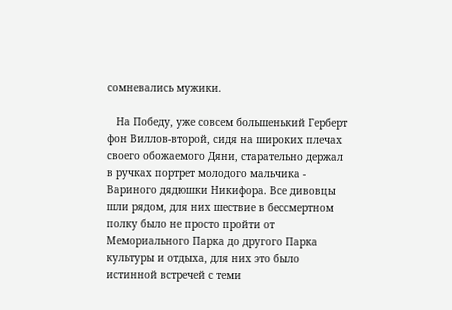сомневались мужики.

   На Победу, уже совсем большенький Герберт фон Виллов-второй, сидя на широких плечах своего обожаемого Дяни, старательно держал в ручках портрет молодого мальчика - Вариного дядюшки Никифора. Все дивовцы шли рядом, для них шествие в бессмертном полку было не просто пройти от Мемориального Парка до другого Парка культуры и отдыха, для них это было истинной встречей с теми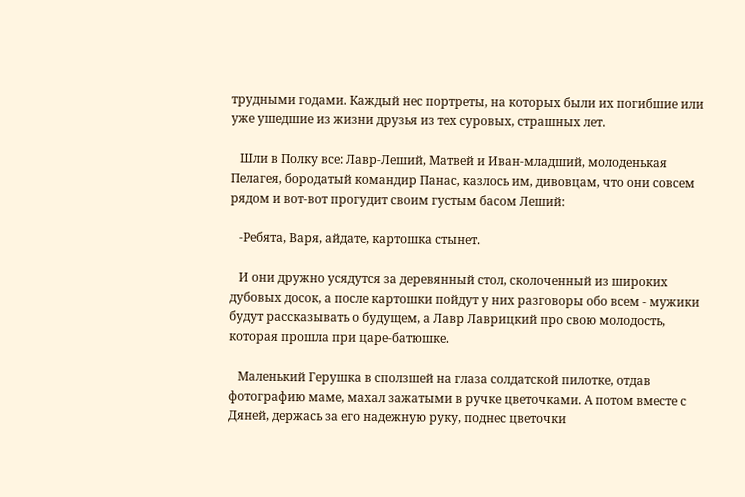трудными годами. Каждый нес портреты, на которых были их погибшие или уже ушедшие из жизни друзья из тех суровых, страшных лет.

   Шли в Полку все: Лавр-Леший, Матвей и Иван-младший, молоденькая Пелагея, бородатый командир Панас, казлось им, дивовцам, что они совсем рядом и вот-вот прогудит своим густым басом Леший:

   -Ребята, Варя, айдате, картошка стынет.

   И они дружно усядутся за деревянный стол, сколоченный из широких дубовых досок, а после картошки пойдут у них разговоры обо всем - мужики будут рассказывать о будущем, а Лавр Лаврицкий про свою молодость, которая прошла при царе-батюшке.

   Маленький Герушка в сползшей на глаза солдатской пилотке, отдав фотографию маме, махал зажатыми в ручке цветочками. А потом вместе с Дяней, держась за его надежную руку, поднес цветочки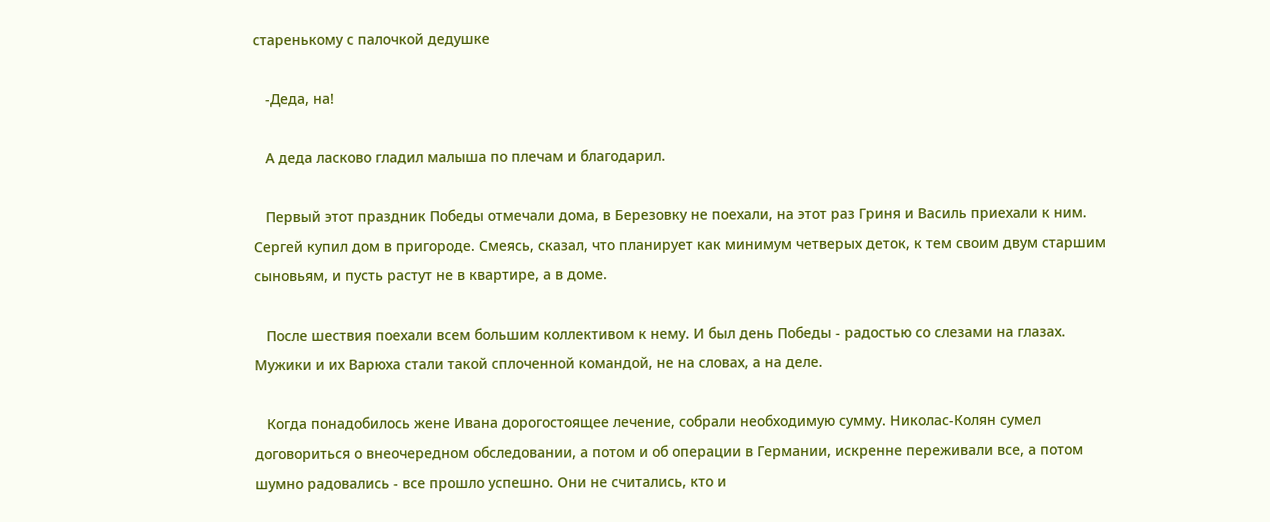старенькому с палочкой дедушке

   -Деда, на!

   А деда ласково гладил малыша по плечам и благодарил.

   Первый этот праздник Победы отмечали дома, в Березовку не поехали, на этот раз Гриня и Василь приехали к ним. Сергей купил дом в пригороде. Смеясь, сказал, что планирует как минимум четверых деток, к тем своим двум старшим сыновьям, и пусть растут не в квартире, а в доме.

   После шествия поехали всем большим коллективом к нему. И был день Победы - радостью со слезами на глазах. Мужики и их Варюха стали такой сплоченной командой, не на словах, а на деле.

   Когда понадобилось жене Ивана дорогостоящее лечение, собрали необходимую сумму. Николас-Колян сумел договориться о внеочередном обследовании, а потом и об операции в Германии, искренне переживали все, а потом шумно радовались - все прошло успешно. Они не считались, кто и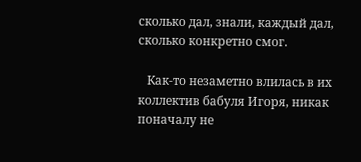сколько дал, знали, каждый дал, сколько конкретно смог.

   Как-то незаметно влилась в их коллектив бабуля Игоря, никак поначалу не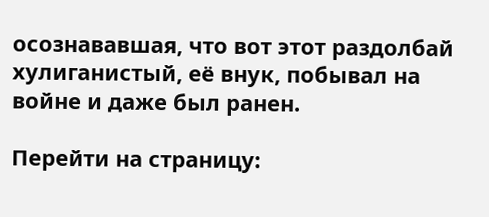осознававшая, что вот этот раздолбай хулиганистый, её внук, побывал на войне и даже был ранен.

Перейти на страницу: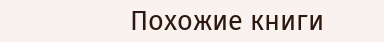Похожие книги